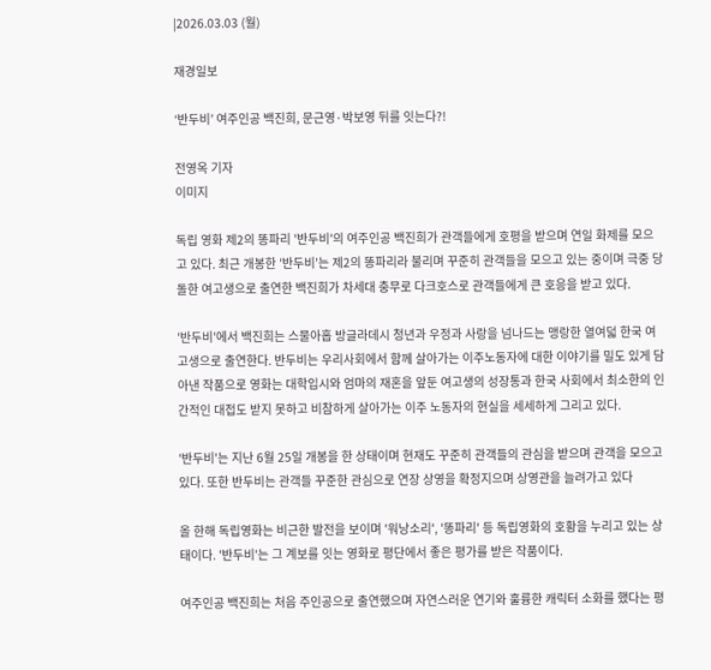|2026.03.03 (월)

재경일보

‘반두비’ 여주인공 백진희, 문근영·박보영 뒤를 잇는다?!

전영옥 기자
이미지

독립 영화 제2의 똥파리 '반두비'의 여주인공 백진희가 관객들에게 호평을 받으며 연일 화제를 모으고 있다. 최근 개봉한 '반두비'는 제2의 똥파리라 불리며 꾸준히 관객들을 모으고 있는 중이며 극중 당돌한 여고생으로 출연한 백진희가 차세대 충무로 다크호스로 관객들에게 큰 호응을 받고 있다.

'반두비'에서 백진희는 스물아홉 방글라데시 청년과 우정과 사랑을 넘나드는 맹랑한 열여덟 한국 여고생으로 출연한다. 반두비는 우리사회에서 함께 살아가는 이주노동자에 대한 이야기를 밀도 있게 담아낸 작품으로 영화는 대학입시와 엄마의 재혼을 앞둔 여고생의 성장통과 한국 사회에서 최소한의 인간적인 대접도 받지 못하고 비참하게 살아가는 이주 노동자의 현실을 세세하게 그리고 있다.

'반두비'는 지난 6월 25일 개봉을 한 상태이며 현재도 꾸준히 관객들의 관심을 받으며 관객을 모으고 있다. 또한 반두비는 관객들 꾸준한 관심으로 연장 상영을 확정지으며 상영관을 늘려가고 있다

올 한해 독립영화는 비근한 발전을 보이며 '워낭소리', '똥파리' 등 독립영화의 호황을 누리고 있는 상태이다. '반두비'는 그 계보를 잇는 영화로 평단에서 좋은 평가를 받은 작품이다.

여주인공 백진희는 처음 주인공으로 출연했으며 자연스러운 연기와 훌륭한 캐릭터 소화를 했다는 평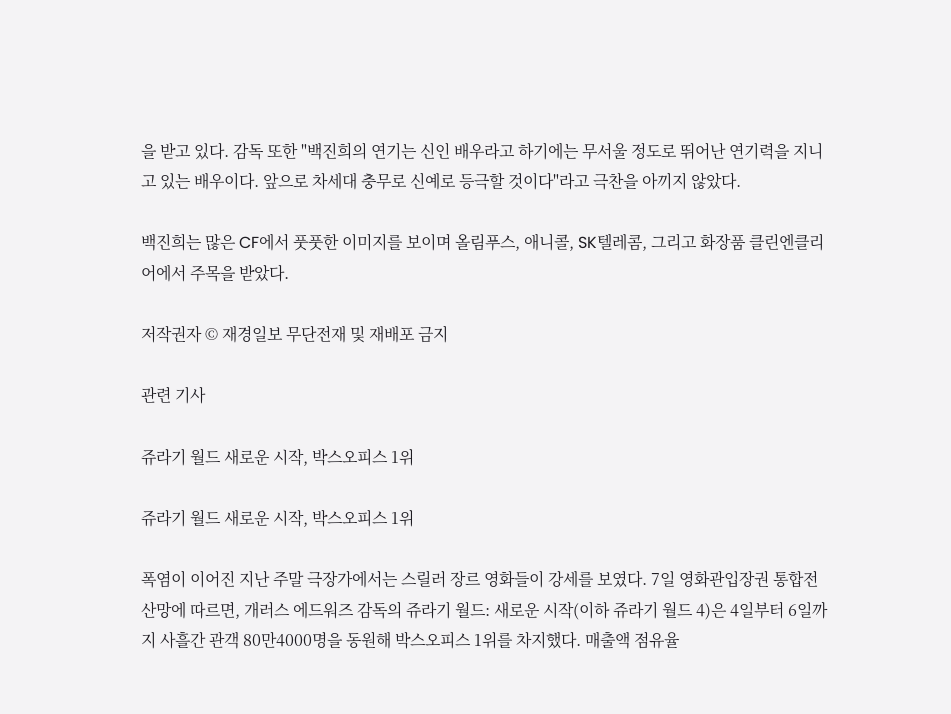을 받고 있다. 감독 또한 "백진희의 연기는 신인 배우라고 하기에는 무서울 정도로 뛰어난 연기력을 지니고 있는 배우이다. 앞으로 차세대 충무로 신예로 등극할 것이다"라고 극찬을 아끼지 않았다.

백진희는 많은 CF에서 풋풋한 이미지를 보이며 올림푸스, 애니콜, SK텔레콤, 그리고 화장품 클린엔클리어에서 주목을 받았다.

저작권자 © 재경일보 무단전재 및 재배포 금지

관련 기사

쥬라기 월드 새로운 시작, 박스오피스 1위

쥬라기 월드 새로운 시작, 박스오피스 1위

폭염이 이어진 지난 주말 극장가에서는 스릴러 장르 영화들이 강세를 보였다. 7일 영화관입장권 통합전산망에 따르면, 개러스 에드워즈 감독의 쥬라기 월드: 새로운 시작(이하 쥬라기 월드 4)은 4일부터 6일까지 사흘간 관객 80만4000명을 동원해 박스오피스 1위를 차지했다. 매출액 점유율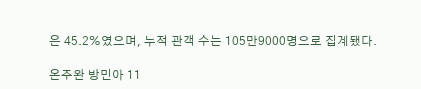은 45.2%였으며, 누적 관객 수는 105만9000명으로 집계됐다.

온주완 방민아 11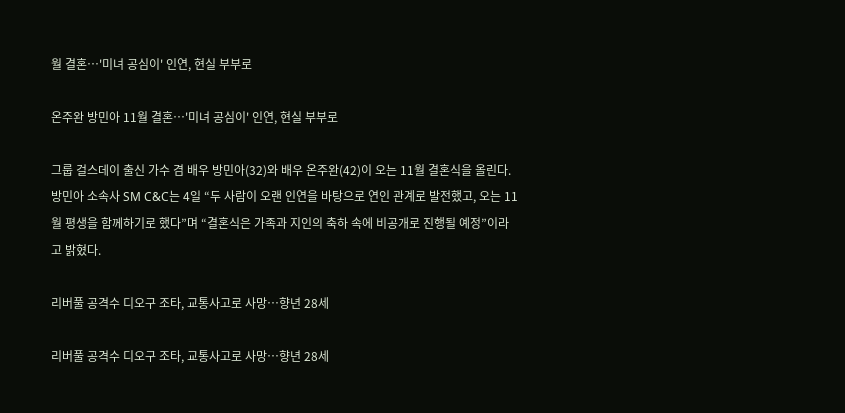월 결혼…'미녀 공심이' 인연, 현실 부부로

온주완 방민아 11월 결혼…'미녀 공심이' 인연, 현실 부부로

그룹 걸스데이 출신 가수 겸 배우 방민아(32)와 배우 온주완(42)이 오는 11월 결혼식을 올린다. 방민아 소속사 SM C&C는 4일 “두 사람이 오랜 인연을 바탕으로 연인 관계로 발전했고, 오는 11월 평생을 함께하기로 했다”며 “결혼식은 가족과 지인의 축하 속에 비공개로 진행될 예정”이라고 밝혔다.

리버풀 공격수 디오구 조타, 교통사고로 사망…향년 28세

리버풀 공격수 디오구 조타, 교통사고로 사망…향년 28세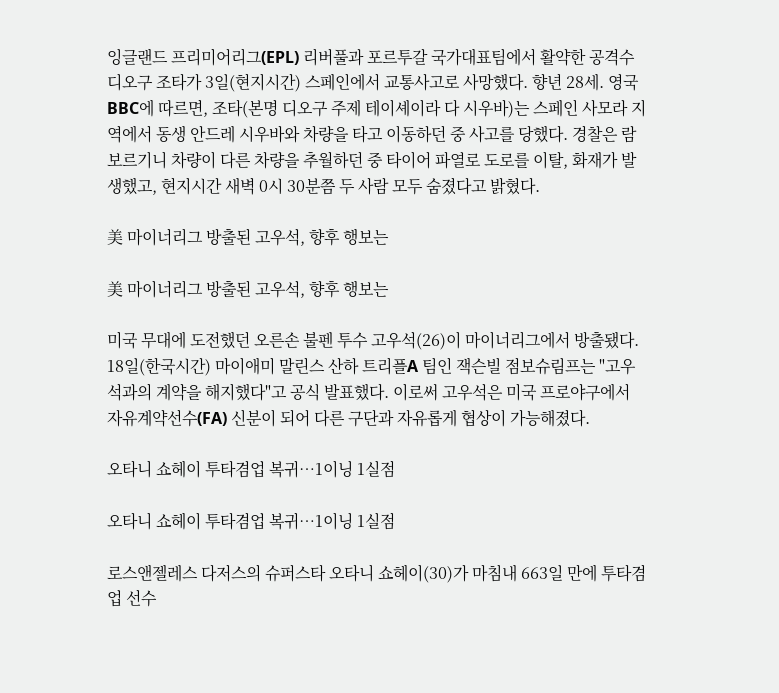잉글랜드 프리미어리그(EPL) 리버풀과 포르투갈 국가대표팀에서 활약한 공격수 디오구 조타가 3일(현지시간) 스페인에서 교통사고로 사망했다. 향년 28세. 영국 BBC에 따르면, 조타(본명 디오구 주제 테이셰이라 다 시우바)는 스페인 사모라 지역에서 동생 안드레 시우바와 차량을 타고 이동하던 중 사고를 당했다. 경찰은 람보르기니 차량이 다른 차량을 추월하던 중 타이어 파열로 도로를 이탈, 화재가 발생했고, 현지시간 새벽 0시 30분쯤 두 사람 모두 숨졌다고 밝혔다.

美 마이너리그 방출된 고우석, 향후 행보는

美 마이너리그 방출된 고우석, 향후 행보는

미국 무대에 도전했던 오른손 불펜 투수 고우석(26)이 마이너리그에서 방출됐다. 18일(한국시간) 마이애미 말린스 산하 트리플A 팀인 잭슨빌 점보슈림프는 "고우석과의 계약을 해지했다"고 공식 발표했다. 이로써 고우석은 미국 프로야구에서 자유계약선수(FA) 신분이 되어 다른 구단과 자유롭게 협상이 가능해졌다.

오타니 쇼헤이 투타겸업 복귀…1이닝 1실점

오타니 쇼헤이 투타겸업 복귀…1이닝 1실점

로스앤젤레스 다저스의 슈퍼스타 오타니 쇼헤이(30)가 마침내 663일 만에 투타겸업 선수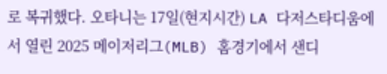로 복귀했다. 오타니는 17일(현지시간) LA 다저스타디움에서 열린 2025 메이저리그(MLB) 홈경기에서 샌디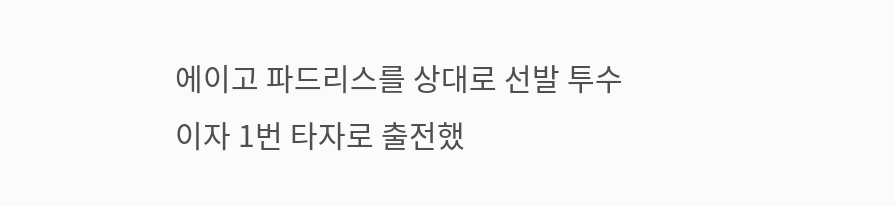에이고 파드리스를 상대로 선발 투수이자 1번 타자로 출전했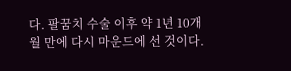다. 팔꿈치 수술 이후 약 1년 10개월 만에 다시 마운드에 선 것이다.